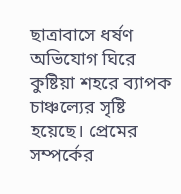ছাত্রাবাসে ধর্ষণ অভিযোগ ঘিরে কুষ্টিয়া শহরে ব্যাপক চাঞ্চল্যের সৃষ্টি হয়েছে। প্রেমের সম্পর্কের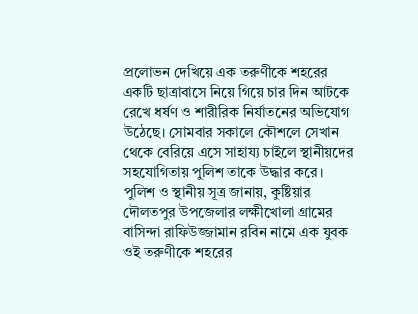প্রলোভন দেখিয়ে এক তরুণীকে শহরের একটি ছাত্রাবাসে নিয়ে গিয়ে চার দিন আটকে রেখে ধর্ষণ ও শারীরিক নির্যাতনের অভিযোগ উঠেছে। সোমবার সকালে কৌশলে সেখান থেকে বেরিয়ে এসে সাহায্য চাইলে স্থানীয়দের সহযোগিতায় পুলিশ তাকে উদ্ধার করে।
পুলিশ ও স্থানীয় সূত্র জানায়, কুষ্টিয়ার দৌলতপুর উপজেলার লক্ষীখোলা গ্রামের বাসিন্দা রাফিউজ্জামান রবিন নামে এক যুবক ওই তরুণীকে শহরের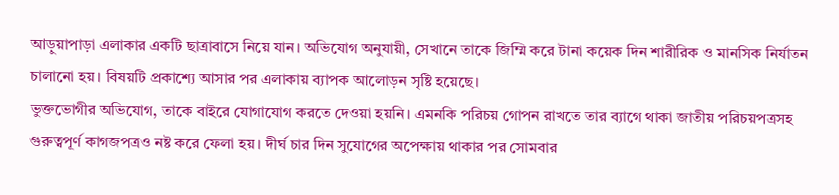আড়ুয়াপাড়া এলাকার একটি ছাত্রাবাসে নিয়ে যান। অভিযোগ অনুযায়ী, সেখানে তাকে জিম্মি করে টানা কয়েক দিন শারীরিক ও মানসিক নির্যাতন চালানো হয়। বিষয়টি প্রকাশ্যে আসার পর এলাকায় ব্যাপক আলোড়ন সৃষ্টি হয়েছে।
ভুক্তভোগীর অভিযোগ, তাকে বাইরে যোগাযোগ করতে দেওয়া হয়নি। এমনকি পরিচয় গোপন রাখতে তার ব্যাগে থাকা জাতীয় পরিচয়পত্রসহ গুরুত্বপূর্ণ কাগজপত্রও নষ্ট করে ফেলা হয়। দীর্ঘ চার দিন সুযোগের অপেক্ষায় থাকার পর সোমবার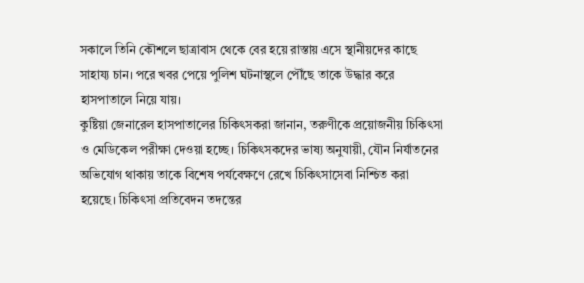সকালে তিনি কৌশলে ছাত্রাবাস থেকে বের হয়ে রাস্তায় এসে স্থানীয়দের কাছে সাহায্য চান। পরে খবর পেয়ে পুলিশ ঘটনাস্থলে পৌঁছে তাকে উদ্ধার করে হাসপাতালে নিয়ে যায়।
কুষ্টিয়া জেনারেল হাসপাতালের চিকিৎসকরা জানান, তরুণীকে প্রয়োজনীয় চিকিৎসা ও মেডিকেল পরীক্ষা দেওয়া হচ্ছে। চিকিৎসকদের ভাষ্য অনুযায়ী, যৌন নির্যাতনের অভিযোগ থাকায় তাকে বিশেষ পর্যবেক্ষণে রেখে চিকিৎসাসেবা নিশ্চিত করা হয়েছে। চিকিৎসা প্রতিবেদন তদন্তের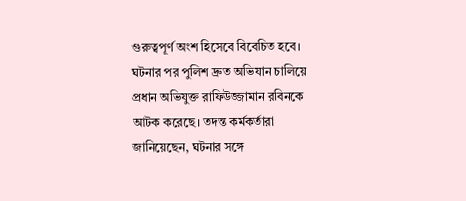গুরুত্বপূর্ণ অংশ হিসেবে বিবেচিত হবে।
ঘটনার পর পুলিশ দ্রুত অভিযান চালিয়ে প্রধান অভিযুক্ত রাফিউজ্জামান রবিনকে আটক করেছে। তদন্ত কর্মকর্তারা জানিয়েছেন, ঘটনার সঙ্গে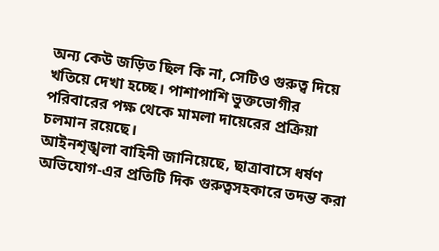অন্য কেউ জড়িত ছিল কি না, সেটিও গুরুত্ব দিয়ে খতিয়ে দেখা হচ্ছে। পাশাপাশি ভুক্তভোগীর পরিবারের পক্ষ থেকে মামলা দায়েরের প্রক্রিয়া চলমান রয়েছে।
আইনশৃঙ্খলা বাহিনী জানিয়েছে, ছাত্রাবাসে ধর্ষণ অভিযোগ-এর প্রতিটি দিক গুরুত্বসহকারে তদন্ত করা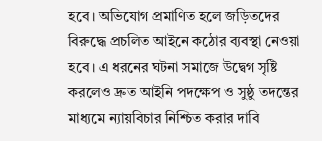হবে। অভিযোগ প্রমাণিত হলে জড়িতদের বিরুদ্ধে প্রচলিত আইনে কঠোর ব্যবস্থা নেওয়া হবে। এ ধরনের ঘটনা সমাজে উদ্বেগ সৃষ্টি করলেও দ্রুত আইনি পদক্ষেপ ও সুষ্ঠু তদন্তের মাধ্যমে ন্যায়বিচার নিশ্চিত করার দাবি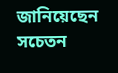জানিয়েছেন সচেতন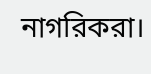নাগরিকরা।